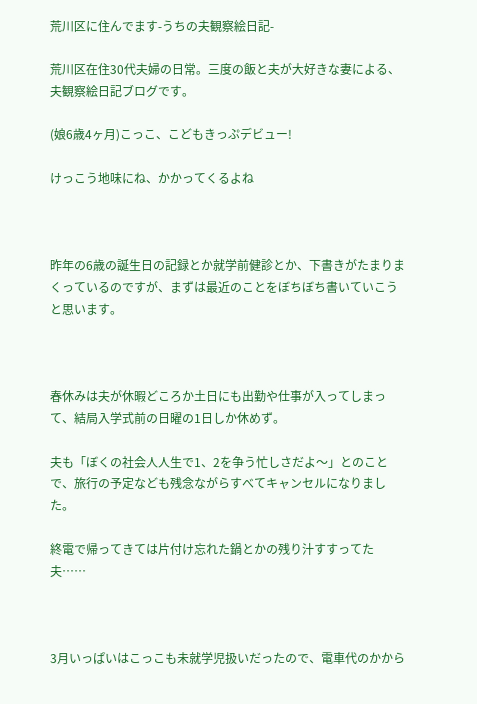荒川区に住んでます-うちの夫観察絵日記-

荒川区在住30代夫婦の日常。三度の飯と夫が大好きな妻による、夫観察絵日記ブログです。

(娘6歳4ヶ月)こっこ、こどもきっぷデビュー!

けっこう地味にね、かかってくるよね



昨年の6歳の誕生日の記録とか就学前健診とか、下書きがたまりまくっているのですが、まずは最近のことをぼちぼち書いていこうと思います。



春休みは夫が休暇どころか土日にも出勤や仕事が入ってしまって、結局入学式前の日曜の1日しか休めず。

夫も「ぼくの社会人人生で1、2を争う忙しさだよ〜」とのことで、旅行の予定なども残念ながらすべてキャンセルになりました。

終電で帰ってきては片付け忘れた鍋とかの残り汁すすってた夫……



3月いっぱいはこっこも未就学児扱いだったので、電車代のかから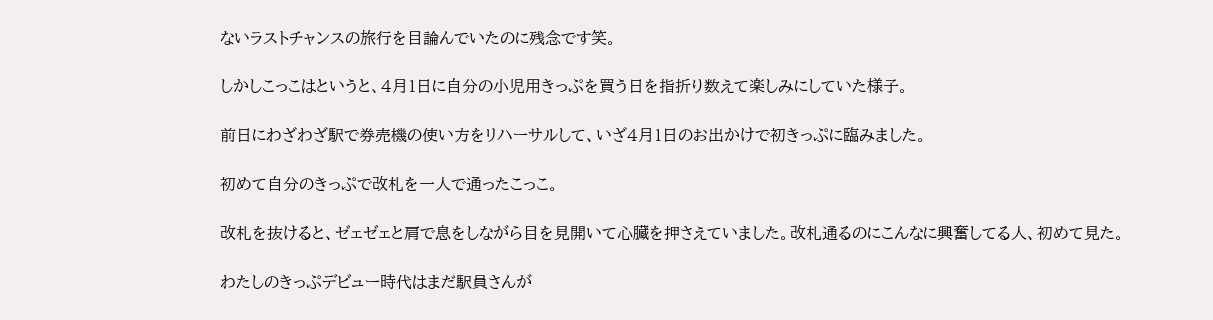ないラストチャンスの旅行を目論んでいたのに残念です笑。

しかしこっこはというと、4月1日に自分の小児用きっぷを買う日を指折り数えて楽しみにしていた様子。

前日にわざわざ駅で券売機の使い方をリハーサルして、いざ4月1日のお出かけで初きっぷに臨みました。

初めて自分のきっぷで改札を一人で通ったこっこ。

改札を抜けると、ゼェゼェと肩で息をしながら目を見開いて心臓を押さえていました。改札通るのにこんなに興奮してる人、初めて見た。

わたしのきっぷデビュー時代はまだ駅員さんが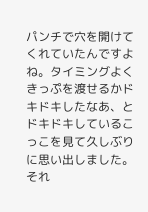パンチで穴を開けてくれていたんですよね。タイミングよくきっぷを渡せるかドキドキしたなあ、とドキドキしているこっこを見て久しぶりに思い出しました。それ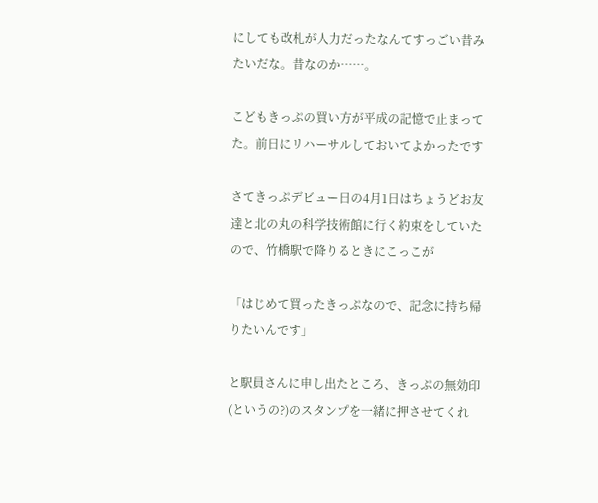にしても改札が人力だったなんてすっごい昔みたいだな。昔なのか……。

こどもきっぷの買い方が平成の記憶で止まってた。前日にリハーサルしておいてよかったです

さてきっぷデビュー日の4月1日はちょうどお友達と北の丸の科学技術館に行く約束をしていたので、竹橋駅で降りるときにこっこが

「はじめて買ったきっぷなので、記念に持ち帰りたいんです」

と駅員さんに申し出たところ、きっぷの無効印(というの?)のスタンプを一緒に押させてくれ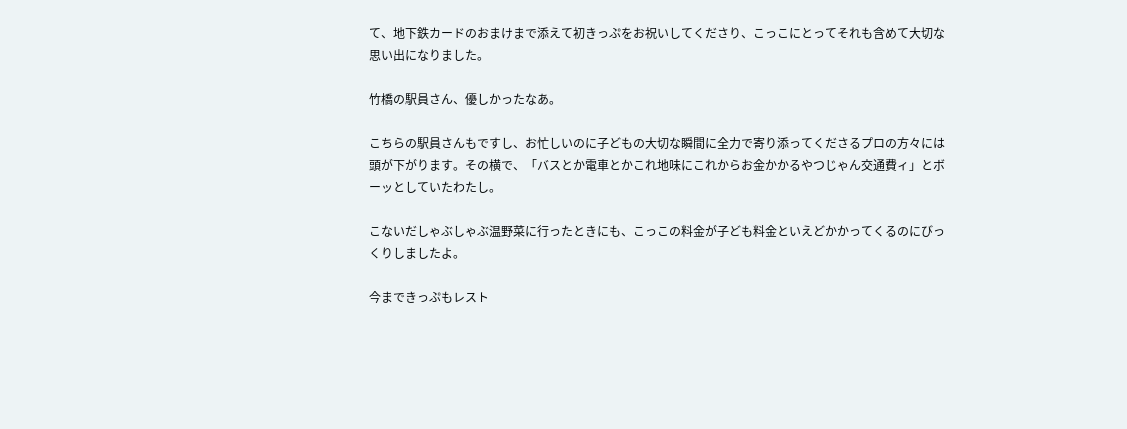て、地下鉄カードのおまけまで添えて初きっぷをお祝いしてくださり、こっこにとってそれも含めて大切な思い出になりました。

竹橋の駅員さん、優しかったなあ。

こちらの駅員さんもですし、お忙しいのに子どもの大切な瞬間に全力で寄り添ってくださるプロの方々には頭が下がります。その横で、「バスとか電車とかこれ地味にこれからお金かかるやつじゃん交通費ィ」とボーッとしていたわたし。

こないだしゃぶしゃぶ温野菜に行ったときにも、こっこの料金が子ども料金といえどかかってくるのにびっくりしましたよ。

今まできっぷもレスト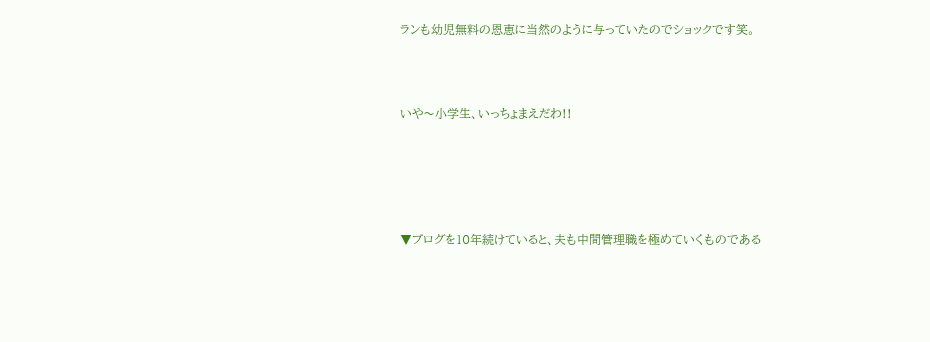ランも幼児無料の恩恵に当然のように与っていたのでショックです笑。



いや〜小学生、いっちょまえだわ!!





▼ブログを10年続けていると、夫も中間管理職を極めていくものである